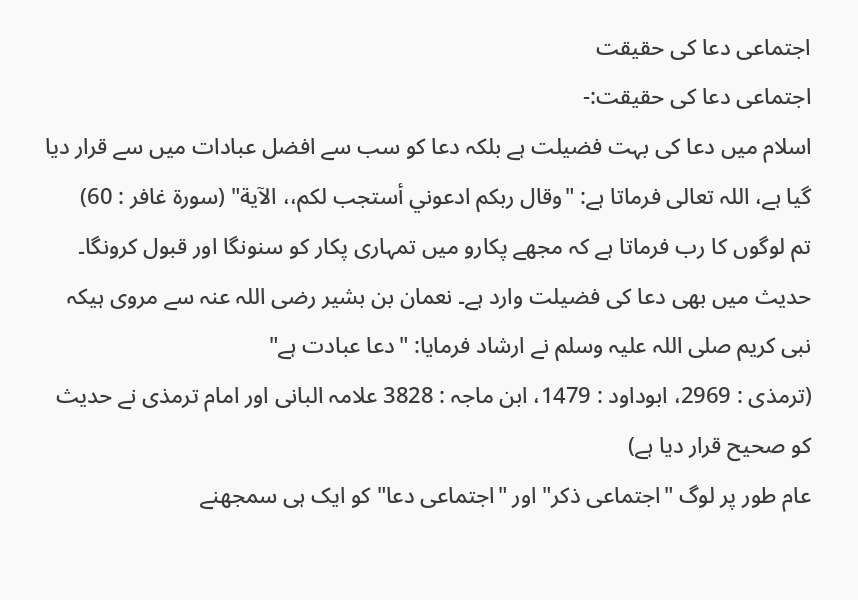اجتماعی دعا کی حقیقت
اجتماعی دعا کی حقیقت:-
اسلام میں دعا کی بہت فضیلت ہے بلکہ دعا کو سب سے افضل عبادات میں سے قرار دیا گیا ہے، اللہ تعالی فرماتا ہے: "وقال ربكم ادعوني أستجب لكم،، الآية" (سورة غافر : 60)
تم لوگوں کا رب فرماتا ہے کہ مجھے پکارو میں تمہاری پکار کو سنونگا اور قبول کرونگا۔
حدیث میں بھی دعا کی فضیلت وارد ہے۔ نعمان بن بشیر رضی اللہ عنہ سے مروی ہیکہ نبی کریم صلی اللہ علیہ وسلم نے ارشاد فرمایا: "دعا عبادت ہے"
(ترمذی : 2969، ابوداود : 1479، ابن ماجہ : 3828 علامہ البانی اور امام ترمذی نے حدیث کو صحیح قرار دیا ہے)
عام طور پر لوگ "اجتماعی ذکر" اور "اجتماعی دعا" کو ایک ہی سمجھنے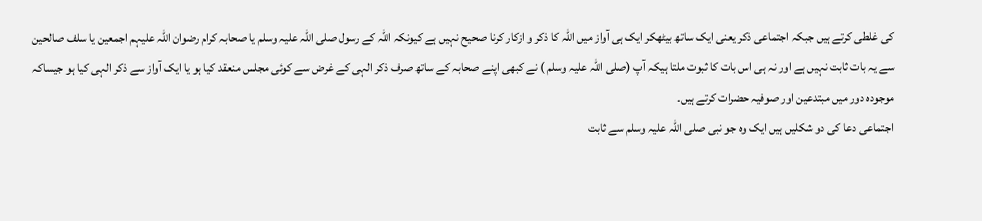کی غلطی کرتے ہیں جبکہ اجتماعی ذکر یعنی ایک ساتھ بیٹھکر ایک ہی آواز میں اللہ کا ذکر و ازکار کرنا صحیح نہیں ہے کیونکہ اللہ کے رسول صلی اللہ علیہ وسلم یا صحابہ کرام رضوان اللہ علیہم اجمعین یا سلف صالحین سے یہ بات ثابت نہیں ہے اور نہ ہی اس بات کا ثبوت ملتا ہیکہ آپ (صلی اللہ علیہ وسلم ) نے کبھی اپنے صحابہ کے ساتھ صرف ذکر الہی کے غرض سے کوئی مجلس منعقد کیا ہو یا ایک آواز سے ذکر الہی کیا ہو جیساکہ موجودہ دور میں مبتدعین اور صوفیہ حضرات کرتے ہیں۔
اجتماعی دعا کی دو شکلیں ہیں ایک وہ جو نبی صلی اللہ علیہ وسلم سے ثابت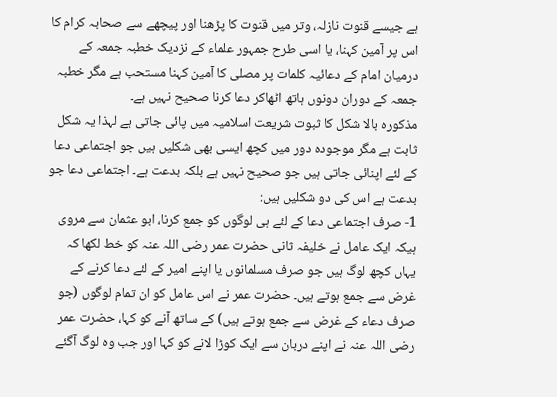ہے جیسے قنوت نازلہ، وتر میں قنوت کا پڑھنا اور پیچھے سے صحابہ کرام کا اس پر آمین کہنا، یا اسی طرح جمہور علماء کے نزدیک خطبہ جمعہ کے درمیان امام کے دعائیہ کلمات پر مصلی کا آمین کہنا مستحب ہے مگر خطبہ جمعہ کے دوران دونوں ہاتھ اٹھاکر دعا کرنا صحیح نہیں ہے۔
مذکورہ بالا شکل کا ثبوت شریعت اسلامیہ میں پائی جاتی ہے لہذا یہ شکل ثابت ہے مگر موجودہ دور میں کچھ ایسی بھی شکلیں ہیں جو اجتماعی دعا کے لئے اپنائی جاتی ہیں جو صحیح نہیں ہے بلکہ بدعت ہے۔ اجتماعی دعا جو بدعت ہے اس کی دو شکلیں ہیں:
1- صرف اجتماعی دعا کے لئے ہی لوگوں کو جمع کرنا، ابو عثمان سے مروی ہیکہ ایک عامل نے خلیفہ ثانی حضرت عمر رضی اللہ عنہ کو خط لکھا کہ یہاں کچھ لوگ ہیں جو صرف مسلمانوں یا اپنے امیر کے لئے دعا کرنے کے غرض سے جمع ہوتے ہیں۔ حضرت عمر نے اس عامل کو ان تمام لوگوں (جو صرف دعاء کے غرض سے جمع ہوتے ہیں) کے ساتھ آنے کو کہا، حضرت عمر رضی اللہ عنہ نے اپنے دربان سے ایک کوڑا لانے کو کہا اور جب وہ لوگ آگئے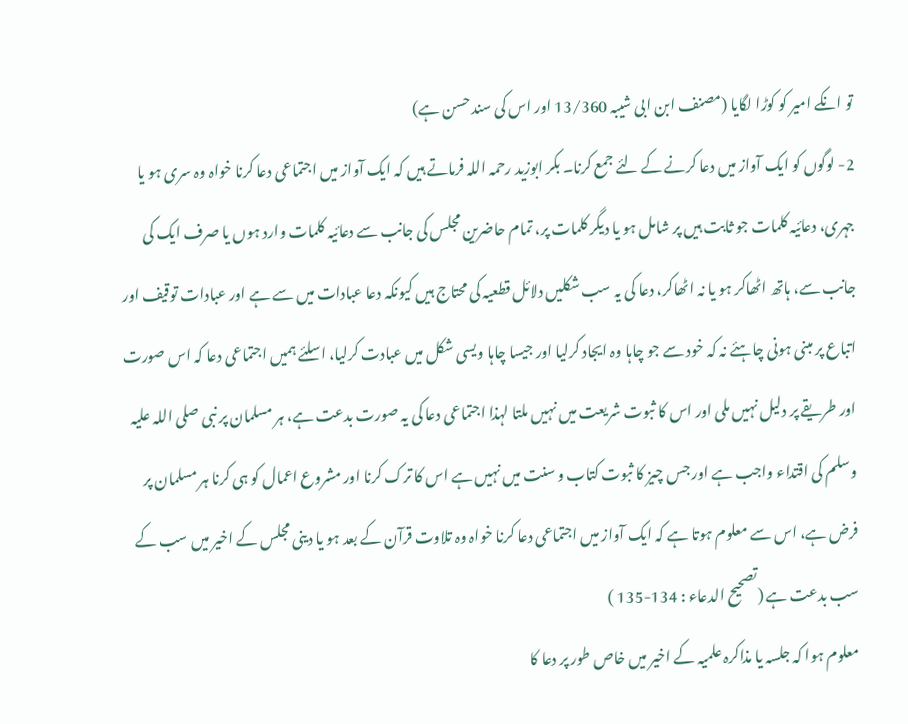تو انکے امیر کو کوڑا لگایا (مصنف ابن ابی شیبہ 13/360 اور اس کی سند حسن ہے)
2- لوگوں کو ایک آواز میں دعا کرنے کے لئے جمع کرنا۔ بکر ابوزید رحمہ اللہ فرماتے ہیں کہ ایک آواز میں اجتماعی دعا کرنا خواہ وہ سری ہو یا جہری، دعائیہ کلمات جو ثابت ہیں پر شامل ہو یا دیگر کلمات پر، تمام حاضرین مجلس کی جانب سے دعائیہ کلمات وارد ہوں یا صرف ایک کی جانب سے، ہاتھ اٹھاکر ہو یا نہ اٹھاکر، دعا کی یہ سب شکلیں دلائل قطعیہ کی محتاج ہیں کیونکہ دعا عبادات میں سے ہے اور عبادات توقیف اور اتباع پر مبنی ہونی چاہئے نہ کہ خود سے جو چاہا وہ ایجاد کرلیا اور جیسا چاہا ویسی شکل میں عبادت کرلیا، اسلئے ہمیں اجتماعی دعا کہ اس صورت اور طریقے پر دلیل نہیں ملی اور اس کا ثبوت شریعت میں نہیں ملتا لہذا اجتماعی دعا کی یہ صورت بدعت ہے، ہر مسلمان پر نبی صلی اللہ علیہ وسلم کی اقتداء واجب ہے اور جس چیز کا ثبوت کتاب و سنت میں نہیں ہے اس کا ترک کرنا اور مشروع اعمال کو ہی کرنا ہر مسلمان پر فرض ہے، اس سے معلوم ہوتا ہے کہ ایک آواز میں اجتماعی دعا کرنا خواہ وہ تلاوت قرآن کے بعد ہو یا دینی مجلس کے اخیر میں سب کے سب بدعت ہے (تصحیح الدعاء : 134-135 )
معلوم ہوا کہ جلسہ یا مذاکرہ علمیہ کے اخیر میں خاص طور پر دعا کا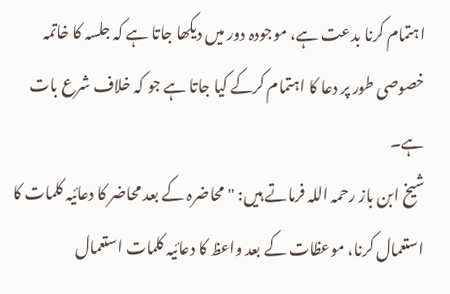اہتمام کرنا بدعت ہے، موجودہ دور میں دیکھا جاتا ہے کہ جلسہ کا خاتمہ خصوصی طور پر دعا کا اہتمام کرکے کیا جاتا ہے جو کہ خلاف شرع بات ہے۔
شیخ ابن باز رحمہ اللہ فرماتے ہیں: "محاضرہ کے بعد محاضر کا دعائیہ کلمات کا استعمال کرنا، موعظات کے بعد واعظ کا دعائیہ کلمات استعمال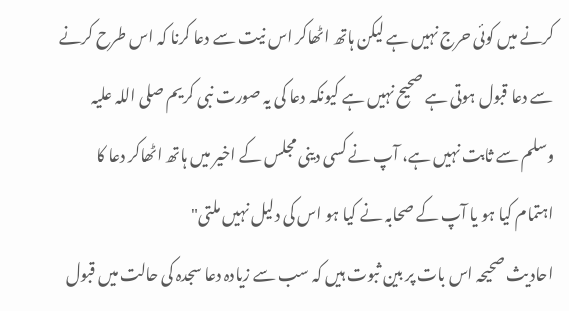کرنے میں کوئی حرج نہیں ہے لیکن ہاتھ اٹھاکر اس نیت سے دعا کرنا کہ اس طرح کرنے سے دعا قبول ہوتی ہے صحیح نہیں ہے کیونکہ دعا کی یہ صورت نبی کریم صلی اللہ علیہ وسلم سے ثابت نہیں ہے، آپ نے کسی دینی مجلس کے اخیر میں ہاتھ اٹھاکر دعا کا اہتمام کیا ہو یا آپ کے صحابہ نے کیا ہو اس کی دلیل نہیں ملتی"
احادیث صحیحہ اس بات پر بین ثبوت ہیں کہ سب سے زیادہ دعا سجدہ کی حالت میں قبول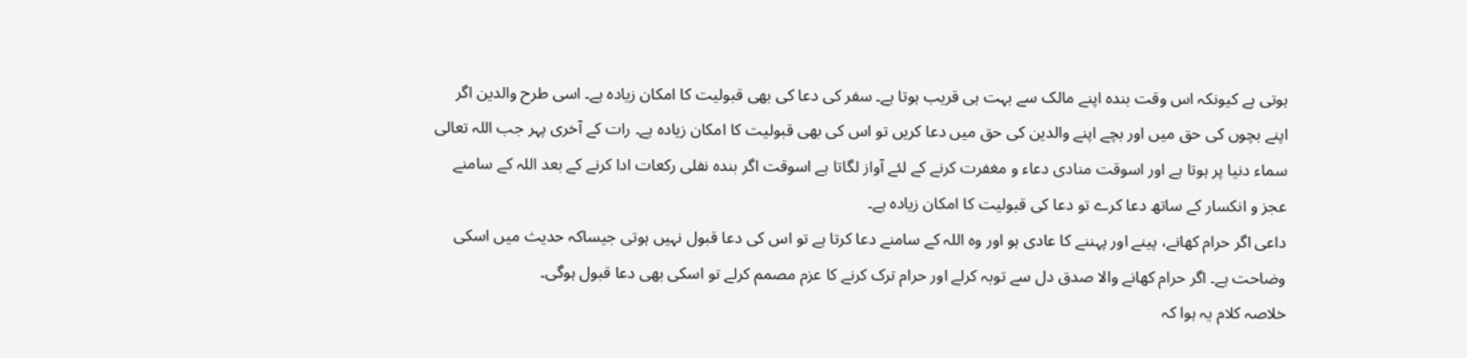ہوتی ہے کیونکہ اس وقت بندہ اپنے مالک سے بہت ہی قریب ہوتا ہے۔ سفر کی دعا کی بھی قبولیت کا امکان زیادہ ہے۔ اسی طرح والدین اگر اپنے بچوں کی حق میں اور بچے اپنے والدین کی حق میں دعا کریں تو اس کی بھی قبولیت کا امکان زیادہ ہے۔ رات کے آخری پہر جب اللہ تعالی سماء دنیا پر ہوتا ہے اور اسوقت منادی دعاء و مغفرت کرنے کے لئے آواز لگاتا ہے اسوقت اگر بندہ نفلی رکعات ادا کرنے کے بعد اللہ کے سامنے عجز و انکسار کے ساتھ دعا کرے تو دعا کی قبولیت کا امکان زیادہ ہے۔
داعی اگر حرام کھانے، پینے اور پہننے کا عادی ہو اور وہ اللہ کے سامنے دعا کرتا ہے تو اس کی دعا قبول نہیں ہوتی جیساکہ حدیث میں اسکی وضاحت ہے۔ اگر حرام کھانے والا صدق دل سے توبہ کرلے اور حرام ترک کرنے کا عزم مصمم کرلے تو اسکی بھی دعا قبول ہوگی۔
خلاصہ کلام یہ ہوا کہ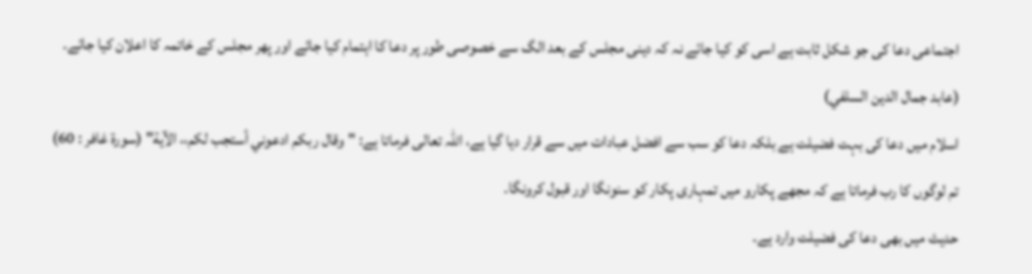اجتماعی دعا کی جو شکل ثابت ہے اسی کو کیا جائے نہ کہ دینی مجلس کے بعد الگ سے خصوصی طور پر دعا کا اہتمام کیا جائے اور پھر مجلس کے خاتمہ کا اعلان کیا جائے۔
(عابد جمال الدين السلفي)
اسلام میں دعا کی بہت فضیلت ہے بلکہ دعا کو سب سے افضل عبادات میں سے قرار دیا گیا ہے، اللہ تعالی فرماتا ہے: "وقال ربكم ادعوني أستجب لكم،، الآية" (سورة غافر : 60)
تم لوگوں کا رب فرماتا ہے کہ مجھے پکارو میں تمہاری پکار کو سنونگا اور قبول کرونگا۔
حدیث میں بھی دعا کی فضیلت وارد ہے۔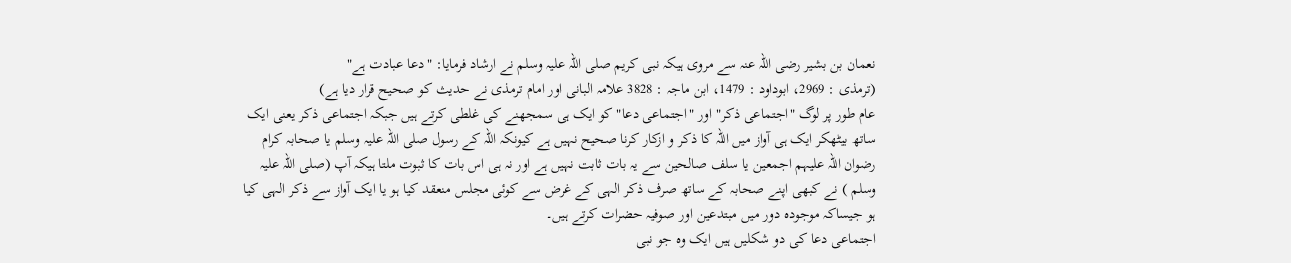نعمان بن بشیر رضی اللہ عنہ سے مروی ہیکہ نبی کریم صلی اللہ علیہ وسلم نے ارشاد فرمایا: "دعا عبادت ہے"
(ترمذی : 2969، ابوداود : 1479، ابن ماجہ : 3828 علامہ البانی اور امام ترمذی نے حدیث کو صحیح قرار دیا ہے)
عام طور پر لوگ "اجتماعی ذکر" اور "اجتماعی دعا" کو ایک ہی سمجھنے کی غلطی کرتے ہیں جبکہ اجتماعی ذکر یعنی ایک ساتھ بیٹھکر ایک ہی آواز میں اللہ کا ذکر و ازکار کرنا صحیح نہیں ہے کیونکہ اللہ کے رسول صلی اللہ علیہ وسلم یا صحابہ کرام رضوان اللہ علیہم اجمعین یا سلف صالحین سے یہ بات ثابت نہیں ہے اور نہ ہی اس بات کا ثبوت ملتا ہیکہ آپ (صلی اللہ علیہ وسلم ) نے کبھی اپنے صحابہ کے ساتھ صرف ذکر الہی کے غرض سے کوئی مجلس منعقد کیا ہو یا ایک آواز سے ذکر الہی کیا ہو جیساکہ موجودہ دور میں مبتدعین اور صوفیہ حضرات کرتے ہیں۔
اجتماعی دعا کی دو شکلیں ہیں ایک وہ جو نبی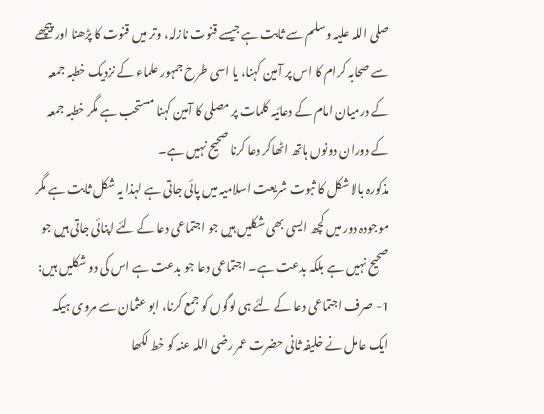صلی اللہ علیہ وسلم سے ثابت ہے جیسے قنوت نازلہ، وتر میں قنوت کا پڑھنا اور پیچھے سے صحابہ کرام کا اس پر آمین کہنا، یا اسی طرح جمہور علماء کے نزدیک خطبہ جمعہ کے درمیان امام کے دعائیہ کلمات پر مصلی کا آمین کہنا مستحب ہے مگر خطبہ جمعہ کے دوران دونوں ہاتھ اٹھاکر دعا کرنا صحیح نہیں ہے۔
مذکورہ بالا شکل کا ثبوت شریعت اسلامیہ میں پائی جاتی ہے لہذا یہ شکل ثابت ہے مگر موجودہ دور میں کچھ ایسی بھی شکلیں ہیں جو اجتماعی دعا کے لئے اپنائی جاتی ہیں جو صحیح نہیں ہے بلکہ بدعت ہے۔ اجتماعی دعا جو بدعت ہے اس کی دو شکلیں ہیں:
1- صرف اجتماعی دعا کے لئے ہی لوگوں کو جمع کرنا، ابو عثمان سے مروی ہیکہ ایک عامل نے خلیفہ ثانی حضرت عمر رضی اللہ عنہ کو خط لکھا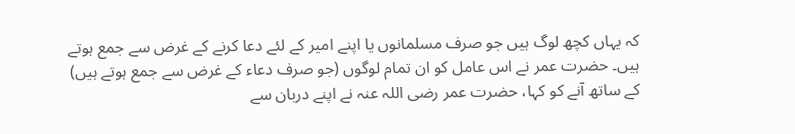کہ یہاں کچھ لوگ ہیں جو صرف مسلمانوں یا اپنے امیر کے لئے دعا کرنے کے غرض سے جمع ہوتے ہیں۔ حضرت عمر نے اس عامل کو ان تمام لوگوں (جو صرف دعاء کے غرض سے جمع ہوتے ہیں) کے ساتھ آنے کو کہا، حضرت عمر رضی اللہ عنہ نے اپنے دربان سے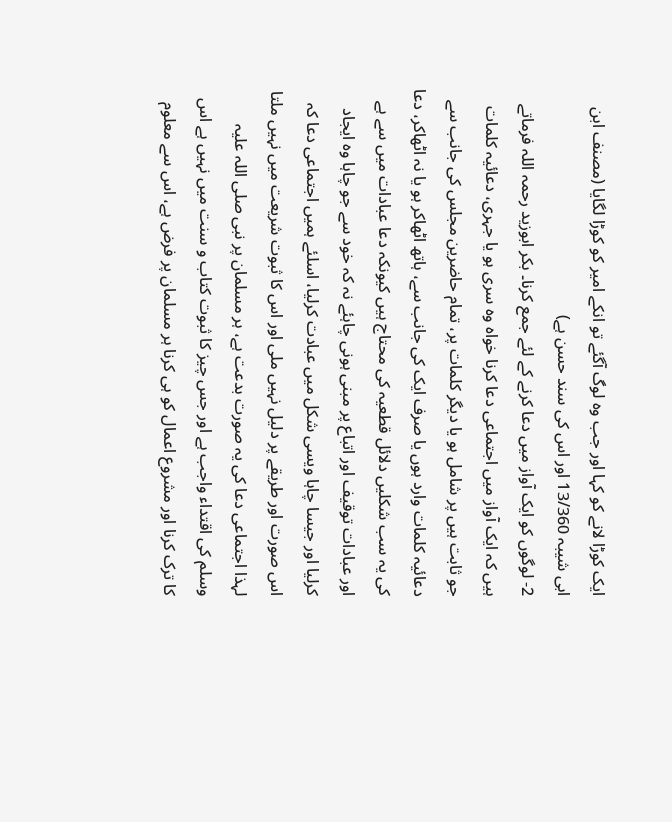ایک کوڑا لانے کو کہا اور جب وہ لوگ آگئے تو انکے امیر کو کوڑا لگایا (مصنف ابن ابی شیبہ 13/360 اور اس کی سند حسن ہے)
2- لوگوں کو ایک آواز میں دعا کرنے کے لئے جمع کرنا۔ بکر ابوزید رحمہ اللہ فرماتے ہیں کہ ایک آواز میں اجتماعی دعا کرنا خواہ وہ سری ہو یا جہری، دعائیہ کلمات جو ثابت ہیں پر شامل ہو یا دیگر کلمات پر، تمام حاضرین مجلس کی جانب سے دعائیہ کلمات وارد ہوں یا صرف ایک کی جانب سے، ہاتھ اٹھاکر ہو یا نہ اٹھاکر، دعا کی یہ سب شکلیں دلائل قطعیہ کی محتاج ہیں کیونکہ دعا عبادات میں سے ہے اور عبادات توقیف اور اتباع پر مبنی ہونی چاہئے نہ کہ خود سے جو چاہا وہ ایجاد کرلیا اور جیسا چاہا ویسی شکل میں عبادت کرلیا، اسلئے ہمیں اجتماعی دعا کہ اس صورت اور طریقے پر دلیل نہیں ملی اور اس کا ثبوت شریعت میں نہیں ملتا لہذا اجتماعی دعا کی یہ صورت بدعت ہے، ہر مسلمان پر نبی صلی اللہ علیہ وسلم کی اقتداء واجب ہے اور جس چیز کا ثبوت کتاب و سنت میں نہیں ہے اس کا ترک کرنا اور مشروع اعمال کو ہی کرنا ہر مسلمان پر فرض ہے، اس سے معلوم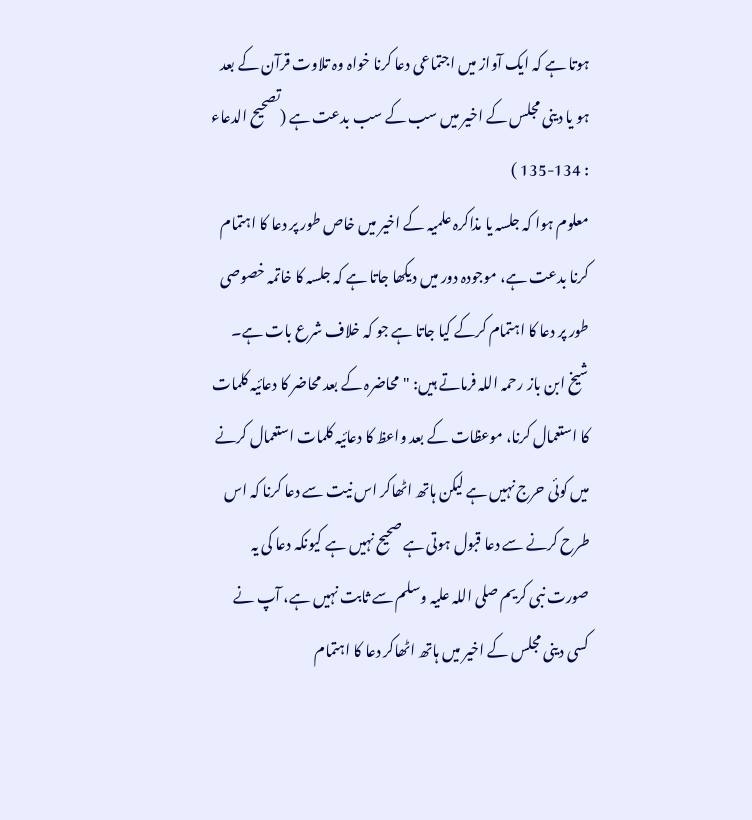ہوتا ہے کہ ایک آواز میں اجتماعی دعا کرنا خواہ وہ تلاوت قرآن کے بعد ہو یا دینی مجلس کے اخیر میں سب کے سب بدعت ہے (تصحیح الدعاء : 134-135 )
معلوم ہوا کہ جلسہ یا مذاکرہ علمیہ کے اخیر میں خاص طور پر دعا کا اہتمام کرنا بدعت ہے، موجودہ دور میں دیکھا جاتا ہے کہ جلسہ کا خاتمہ خصوصی طور پر دعا کا اہتمام کرکے کیا جاتا ہے جو کہ خلاف شرع بات ہے۔
شیخ ابن باز رحمہ اللہ فرماتے ہیں: "محاضرہ کے بعد محاضر کا دعائیہ کلمات کا استعمال کرنا، موعظات کے بعد واعظ کا دعائیہ کلمات استعمال کرنے میں کوئی حرج نہیں ہے لیکن ہاتھ اٹھاکر اس نیت سے دعا کرنا کہ اس طرح کرنے سے دعا قبول ہوتی ہے صحیح نہیں ہے کیونکہ دعا کی یہ صورت نبی کریم صلی اللہ علیہ وسلم سے ثابت نہیں ہے، آپ نے کسی دینی مجلس کے اخیر میں ہاتھ اٹھاکر دعا کا اہتمام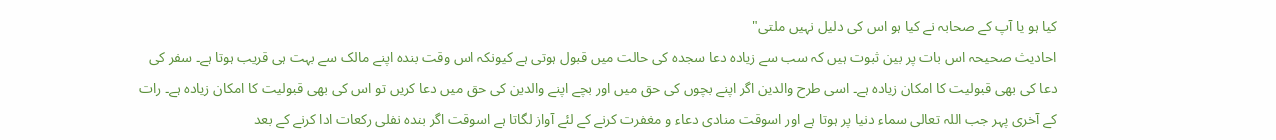کیا ہو یا آپ کے صحابہ نے کیا ہو اس کی دلیل نہیں ملتی"
احادیث صحیحہ اس بات پر بین ثبوت ہیں کہ سب سے زیادہ دعا سجدہ کی حالت میں قبول ہوتی ہے کیونکہ اس وقت بندہ اپنے مالک سے بہت ہی قریب ہوتا ہے۔ سفر کی دعا کی بھی قبولیت کا امکان زیادہ ہے۔ اسی طرح والدین اگر اپنے بچوں کی حق میں اور بچے اپنے والدین کی حق میں دعا کریں تو اس کی بھی قبولیت کا امکان زیادہ ہے۔ رات کے آخری پہر جب اللہ تعالی سماء دنیا پر ہوتا ہے اور اسوقت منادی دعاء و مغفرت کرنے کے لئے آواز لگاتا ہے اسوقت اگر بندہ نفلی رکعات ادا کرنے کے بعد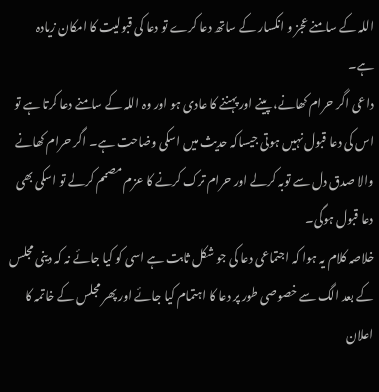اللہ کے سامنے عجز و انکسار کے ساتھ دعا کرے تو دعا کی قبولیت کا امکان زیادہ ہے۔
داعی اگر حرام کھانے، پینے اور پہننے کا عادی ہو اور وہ اللہ کے سامنے دعا کرتا ہے تو اس کی دعا قبول نہیں ہوتی جیساکہ حدیث میں اسکی وضاحت ہے۔ اگر حرام کھانے والا صدق دل سے توبہ کرلے اور حرام ترک کرنے کا عزم مصمم کرلے تو اسکی بھی دعا قبول ہوگی۔
خلاصہ کلام یہ ہوا کہ اجتماعی دعا کی جو شکل ثابت ہے اسی کو کیا جائے نہ کہ دینی مجلس کے بعد الگ سے خصوصی طور پر دعا کا اہتمام کیا جائے اور پھر مجلس کے خاتمہ کا اعلان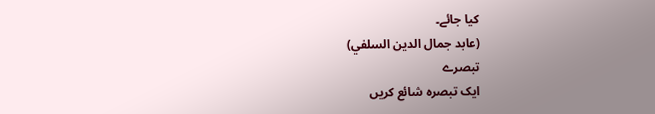کیا جائے۔
(عابد جمال الدين السلفي)
تبصرے
ایک تبصرہ شائع کریں